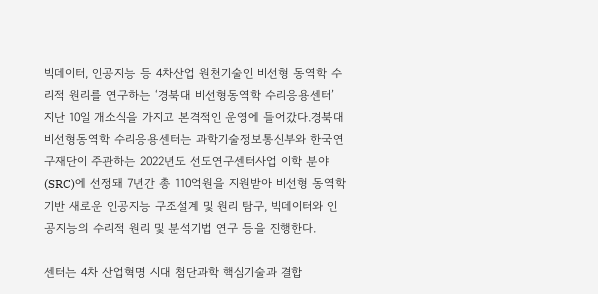빅데이터, 인공지능 등 4차산업 원천기술인 비선형 동역학 수리적 원리를 연구하는 ‘경북대 비선형동역학 수리응용센터’ 지난 10일 개소식을 가지고 본격적인 운영에 들어갔다.경북대 비선형동역학 수리응용센터는 과학기술정보통신부와 한국연구재단이 주관하는 2022년도 선도연구센터사업 이학 분야(SRC)에 선정돼 7년간 총 110억원을 지원받아 비선형 동역학 기반 새로운 인공지능 구조설계 및 원리 탐구, 빅데이터와 인공지능의 수리적 원리 및 분석기법 연구 등을 진행한다.

센터는 4차 산업혁명 시대 첨단과학 핵심기술과 결합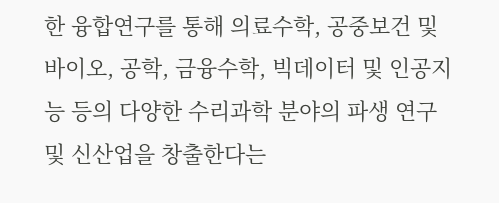한 융합연구를 통해 의료수학, 공중보건 및 바이오, 공학, 금융수학, 빅데이터 및 인공지능 등의 다양한 수리과학 분야의 파생 연구 및 신산업을 창출한다는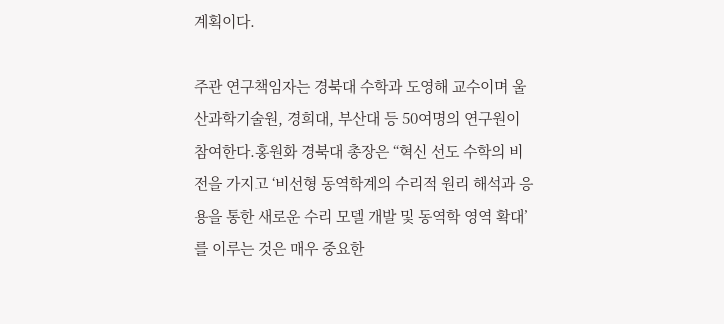계획이다.

주관 연구책임자는 경북대 수학과 도영해 교수이며 울산과학기술원, 경희대, 부산대 등 50여명의 연구원이 참여한다.홍원화 경북대 총장은 “혁신 선도 수학의 비전을 가지고 ‘비선형 동역학계의 수리적 원리 해석과 응용을 통한 새로운 수리 모델 개발 및 동역학 영역 확대’를 이루는 것은 매우 중요한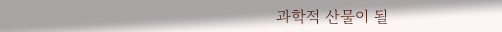과학적 산물이 될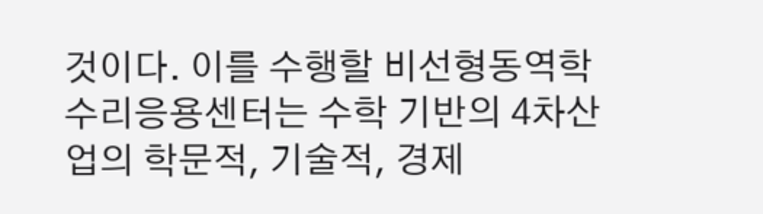것이다. 이를 수행할 비선형동역학 수리응용센터는 수학 기반의 4차산업의 학문적, 기술적, 경제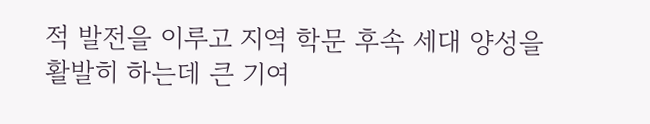적 발전을 이루고 지역 학문 후속 세대 양성을 활발히 하는데 큰 기여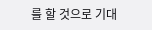를 할 것으로 기대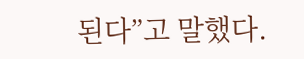된다”고 말했다.